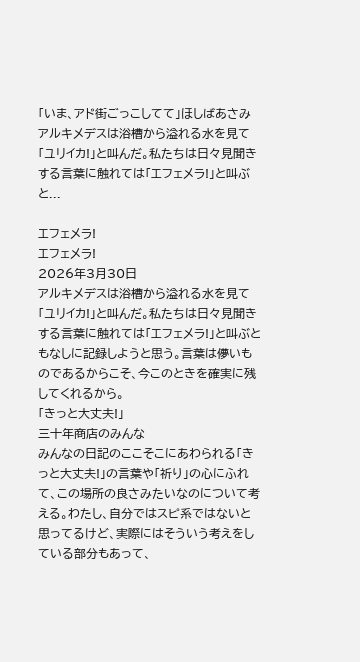「いま、アド街ごっこしてて」ほしばあさみ
アルキメデスは浴槽から溢れる水を見て「ユリイカ!」と叫んだ。私たちは日々見聞きする言葉に触れては「エフェメラ!」と叫ぶと...

エフェメラ!
エフェメラ!
2026年3月30日
アルキメデスは浴槽から溢れる水を見て「ユリイカ!」と叫んだ。私たちは日々見聞きする言葉に触れては「エフェメラ!」と叫ぶともなしに記録しようと思う。言葉は儚いものであるからこそ、今このときを確実に残してくれるから。
「きっと大丈夫!」
三十年商店のみんな
みんなの日記のここそこにあわられる「きっと大丈夫!」の言葉や「祈り」の心にふれて、この場所の良さみたいなのについて考える。わたし、自分ではスピ系ではないと思ってるけど、実際にはそういう考えをしている部分もあって、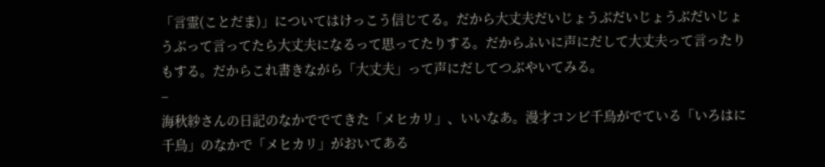「言霊(ことだま)」についてはけっこう信じてる。だから大丈夫だいじょうぶだいじょうぶだいじょうぶって言ってたら大丈夫になるって思ってたりする。だからふいに声にだして大丈夫って言ったりもする。だからこれ書きながら「大丈夫」って声にだしてつぶやいてみる。
–
海秋紗さんの日記のなかででてきた「メヒカリ」、いいなあ。漫才コンビ千鳥がでている「いろはに千鳥」のなかで「メヒカリ」がおいてある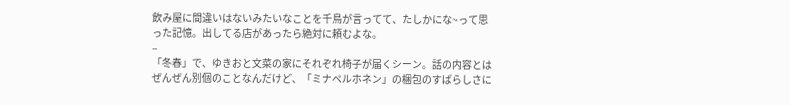飲み屋に間違いはないみたいなことを千鳥が言ってて、たしかにな~って思った記憶。出してる店があったら絶対に頼むよな。
–
「冬春」で、ゆきおと文菜の家にそれぞれ椅子が届くシーン。話の内容とはぜんぜん別個のことなんだけど、「ミナペルホネン」の梱包のすばらしさに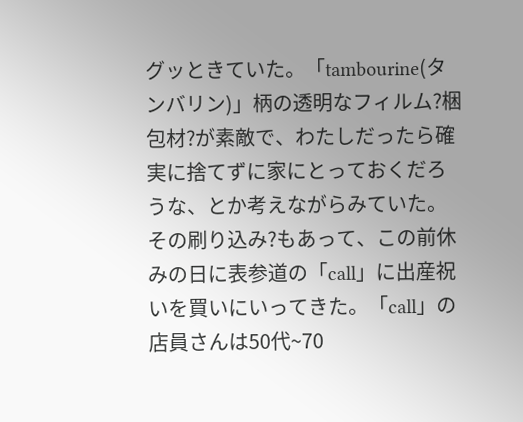グッときていた。「tambourine(タンバリン)」柄の透明なフィルム?梱包材?が素敵で、わたしだったら確実に捨てずに家にとっておくだろうな、とか考えながらみていた。その刷り込み?もあって、この前休みの日に表参道の「call」に出産祝いを買いにいってきた。「call」の店員さんは50代~70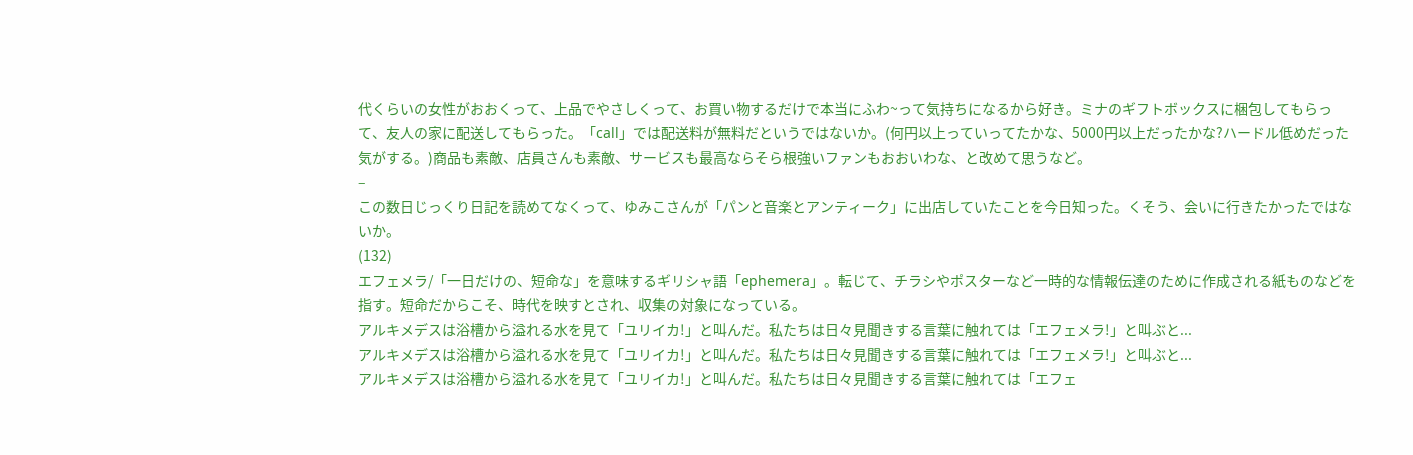代くらいの女性がおおくって、上品でやさしくって、お買い物するだけで本当にふわ~って気持ちになるから好き。ミナのギフトボックスに梱包してもらって、友人の家に配送してもらった。「call」では配送料が無料だというではないか。(何円以上っていってたかな、5000円以上だったかな?ハードル低めだった気がする。)商品も素敵、店員さんも素敵、サービスも最高ならそら根強いファンもおおいわな、と改めて思うなど。
–
この数日じっくり日記を読めてなくって、ゆみこさんが「パンと音楽とアンティーク」に出店していたことを今日知った。くそう、会いに行きたかったではないか。
(132)
エフェメラ/「一日だけの、短命な」を意味するギリシャ語「ephemera」。転じて、チラシやポスターなど一時的な情報伝達のために作成される紙ものなどを指す。短命だからこそ、時代を映すとされ、収集の対象になっている。
アルキメデスは浴槽から溢れる水を見て「ユリイカ!」と叫んだ。私たちは日々見聞きする言葉に触れては「エフェメラ!」と叫ぶと...
アルキメデスは浴槽から溢れる水を見て「ユリイカ!」と叫んだ。私たちは日々見聞きする言葉に触れては「エフェメラ!」と叫ぶと...
アルキメデスは浴槽から溢れる水を見て「ユリイカ!」と叫んだ。私たちは日々見聞きする言葉に触れては「エフェ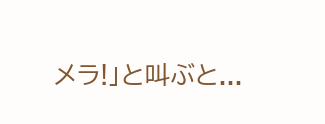メラ!」と叫ぶと...